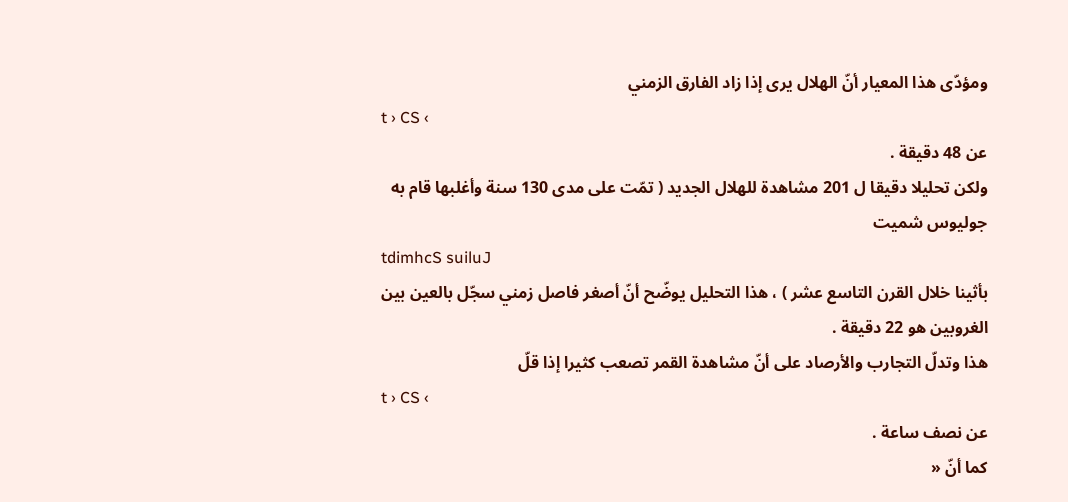ومؤدّى هذا المعيار أنّ الهلال يرى إذا زاد الفارق الزمني
t › CS ‹
عن 48 دقيقة .
ولكن تحليلا دقيقا ل 201 مشاهدة للهلال الجديد ( تمّت على مدى 130 سنة وأغلبها قام به جوليوس شميت
tdimhcS suiluJ
بأثينا خلال القرن التاسع عشر ) ، هذا التحليل يوضّح أنّ أصغر فاصل زمني سجّل بالعين بين الغروبين هو 22 دقيقة .
هذا وتدلّ التجارب والأرصاد على أنّ مشاهدة القمر تصعب كثيرا إذا قلّ
t › CS ‹
عن نصف ساعة .
كما أنّ «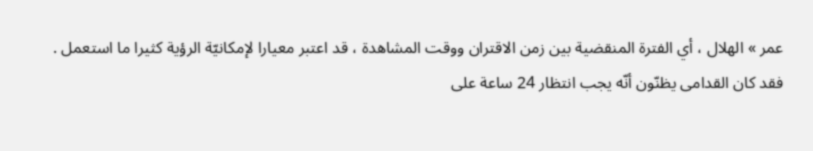عمر » الهلال ، أي الفترة المنقضية بين زمن الاقتران ووقت المشاهدة ، قد اعتبر معيارا لإمكانيّة الرؤية كثيرا ما استعمل .
فقد كان القدامى يظنّون أنّه يجب انتظار 24 ساعة على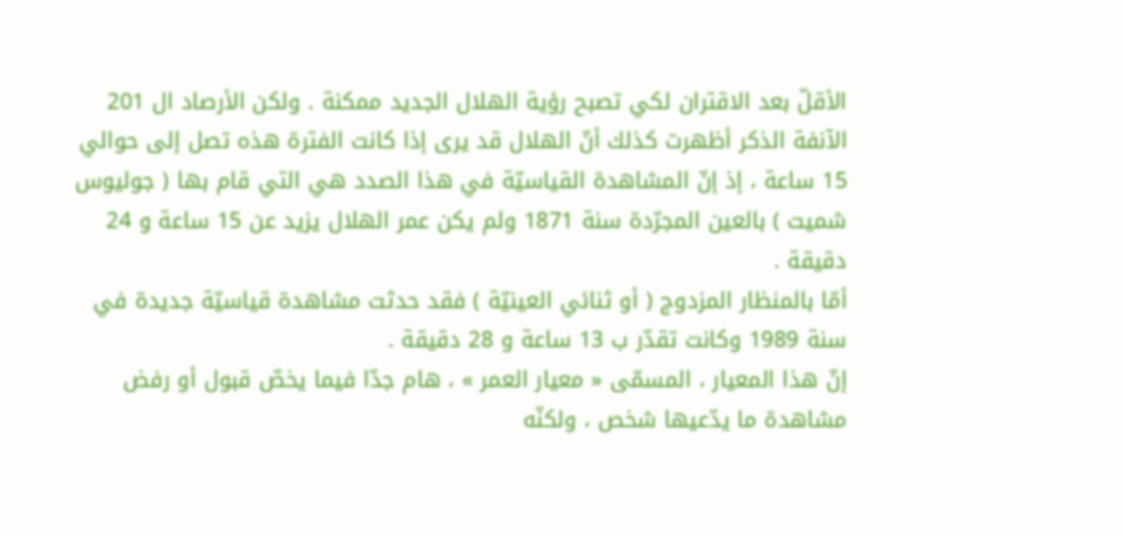الأقلّ بعد الاقتران لكي تصبح رؤية الهلال الجديد ممكنة . ولكن الأرصاد ال 201 الآنفة الذكر أظهرت كذلك أنّ الهلال قد يرى إذا كانت الفترة هذه تصل إلى حوالي 15 ساعة ، إذ إنّ المشاهدة القياسيّة في هذا الصدد هي التي قام بها ( جوليوس شميت ) بالعين المجرّدة سنة 1871 ولم يكن عمر الهلال يزيد عن 15 ساعة و 24 دقيقة .
أمّا بالمنظار المزدوج ( أو ثنائي العينيّة ) فقد حدثت مشاهدة قياسيّة جديدة في سنة 1989 وكانت تقدّر ب 13 ساعة و 28 دقيقة .
إنّ هذا المعيار ، المسمّى « معيار العمر » ، هام جدّا فيما يخصّ قبول أو رفض مشاهدة ما يدّعيها شخص ، ولكنّه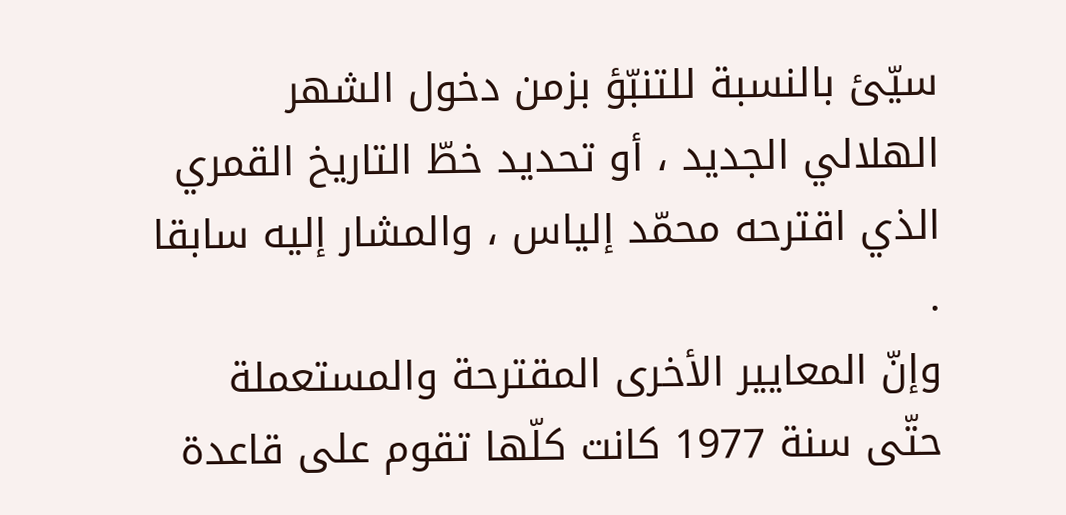سيّئ بالنسبة للتنبّؤ بزمن دخول الشهر الهلالي الجديد ، أو تحديد خطّ التاريخ القمري الذي اقترحه محمّد إلياس ، والمشار إليه سابقا .
وإنّ المعايير الأخرى المقترحة والمستعملة حتّى سنة 1977 كانت كلّها تقوم على قاعدة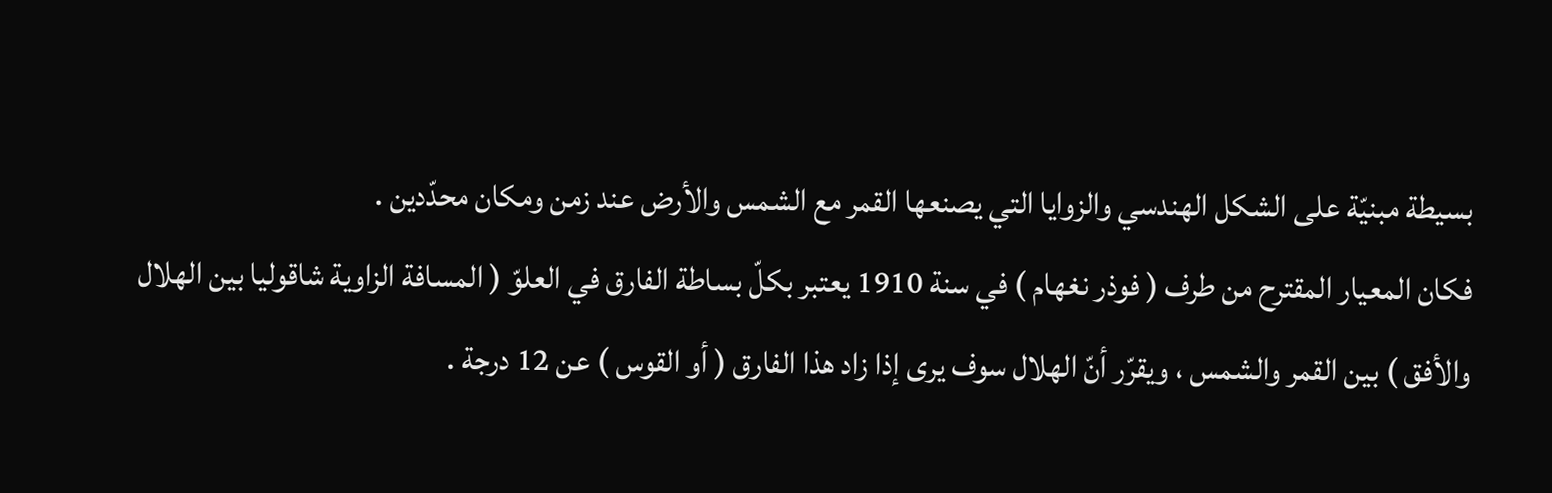بسيطة مبنيّة على الشكل الهندسي والزوايا التي يصنعها القمر مع الشمس والأرض عند زمن ومكان محدّدين .
فكان المعيار المقترح من طرف ( فوذر نغهام ) في سنة 1910 يعتبر بكلّ بساطة الفارق في العلوّ ( المسافة الزاوية شاقوليا بين الهلال والأفق ) بين القمر والشمس ، ويقرّر أنّ الهلال سوف يرى إذا زاد هذا الفارق ( أو القوس ) عن 12 درجة .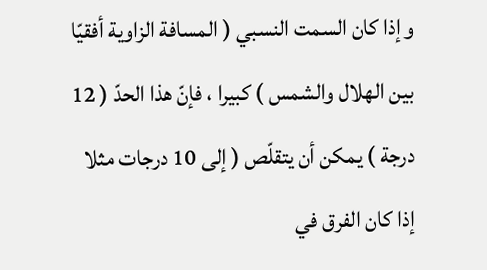وإذا كان السمت النسبي ( المسافة الزاوية أفقيّا بين الهلال والشمس ) كبيرا ، فإنّ هذا الحدّ ( 12 درجة ) يمكن أن يتقلّص ( إلى 10 درجات مثلا إذا كان الفرق في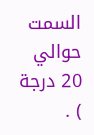السمت حوالي 20 درجة ) .